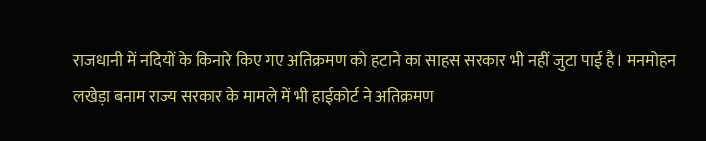राजधानी में नदियों के किनारे किए गए अतिक्रमण को हटाने का साहस सरकार भी नहीं जुटा पाई है। मनमोहन लखेड़ा बनाम राज्य सरकार के मामले में भी हाईकोर्ट ने अतिक्रमण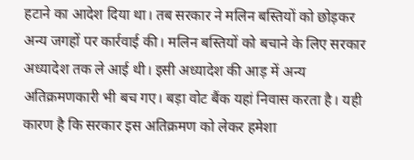हटाने का आदेश दिया था। तब सरकार ने मलिन बस्तियों को छोड़कर अन्य जगहों पर कार्रवाई की। मलिन बस्तियों को बचाने के लिए सरकार अध्यादेश तक ले आई थी। इसी अध्यादेश की आड़ में अन्य अतिक्रमणकारी भी बच गए। बड़ा वोट बैंक यहां निवास करता है। यही कारण है कि सरकार इस अतिक्रमण को लेकर हमेशा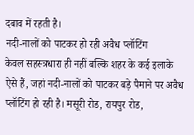दबाव में रहती है।
नदी-नालों को पाटकर हो रही अवैध प्लॉटिंग
केवल सहस्त्रधारा ही नहीं बल्कि शहर के कई इलाके ऐसे हैं, जहां नदी-नालों को पाटकर बड़े पैमाने पर अवैध प्लॉटिंग हो रही है। मसूरी रोड, रायपुर रोड,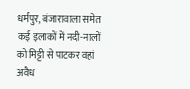धर्मपुर, बंजारावाला समेत कई इलाकों में नदी-नालों को मिट्टी से पाटकर वहां अवैध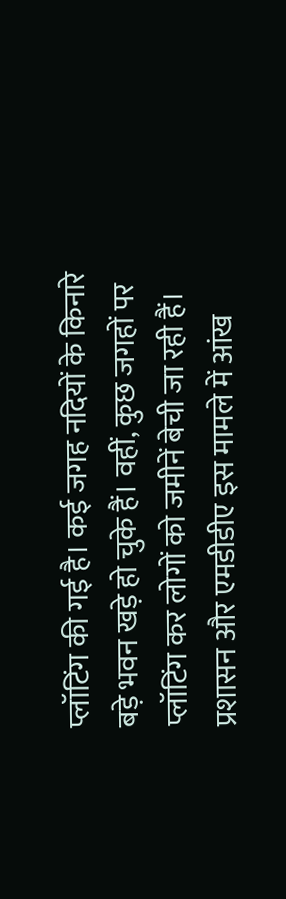प्लॉटिंग की गई है। कई जगह नदियों के किनारे बड़े भवन खड़े हो चुके हैं। वहीं, कुछ जगहों पर प्लॉटिंग कर लोगों को जमीनें बेची जा रही हैं। प्रशासन और एमडीडीए इस मामले में आंख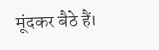मूंदकर बैठे हैं।